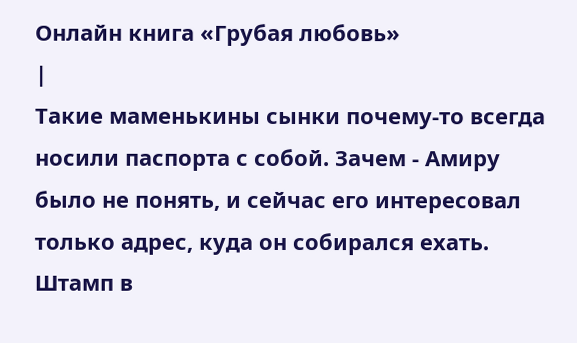Онлайн книга «Грубая любовь»
|
Такие маменькины сынки почему-то всегда носили паспорта с собой. Зачем - Амиру было не понять, и сейчас его интересовал только адрес, куда он собирался ехать. Штамп в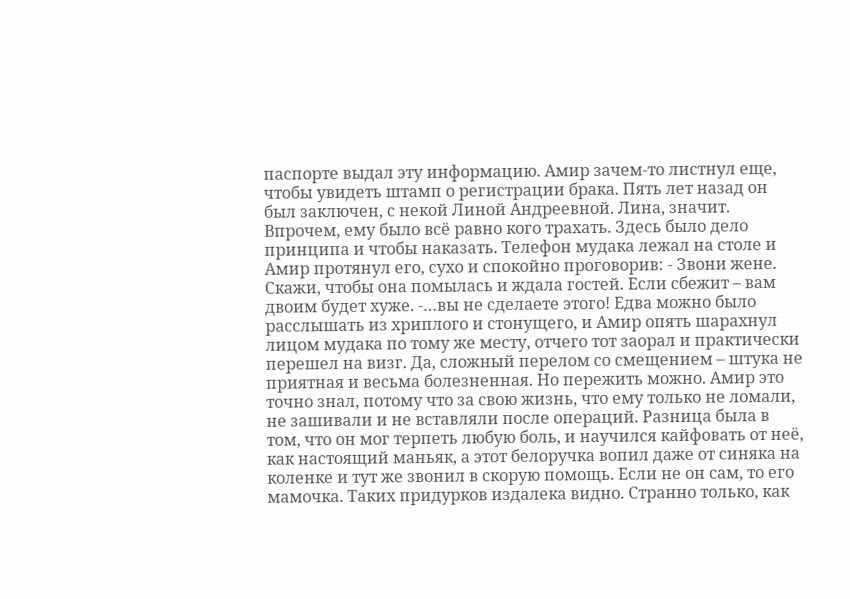паспорте выдал эту информацию. Амир зачем-то листнул еще, чтобы увидеть штамп о регистрации брака. Пять лет назад он был заключен, с некой Линой Андреевной. Лина, значит. Впрочем, ему было всё равно кого трахать. Здесь было дело принципа и чтобы наказать. Телефон мудака лежал на столе и Амир протянул его, сухо и спокойно проговорив: - Звони жене. Скажи, чтобы она помылась и ждала гостей. Если сбежит – вам двоим будет хуже. -…вы не сделаете этого! Едва можно было расслышать из хриплого и стонущего, и Амир опять шарахнул лицом мудака по тому же месту, отчего тот заорал и практически перешел на визг. Да, сложный перелом со смещением – штука не приятная и весьма болезненная. Но пережить можно. Амир это точно знал, потому что за свою жизнь, что ему только не ломали, не зашивали и не вставляли после операций. Разница была в том, что он мог терпеть любую боль, и научился кайфовать от неё, как настоящий маньяк, а этот белоручка вопил даже от синяка на коленке и тут же звонил в скорую помощь. Если не он сам, то его мамочка. Таких придурков издалека видно. Странно только, как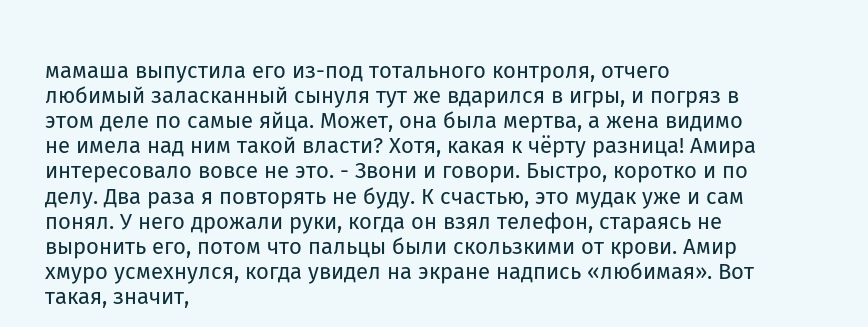мамаша выпустила его из-под тотального контроля, отчего любимый заласканный сынуля тут же вдарился в игры, и погряз в этом деле по самые яйца. Может, она была мертва, а жена видимо не имела над ним такой власти? Хотя, какая к чёрту разница! Амира интересовало вовсе не это. - Звони и говори. Быстро, коротко и по делу. Два раза я повторять не буду. К счастью, это мудак уже и сам понял. У него дрожали руки, когда он взял телефон, стараясь не выронить его, потом что пальцы были скользкими от крови. Амир хмуро усмехнулся, когда увидел на экране надпись «любимая». Вот такая, значит,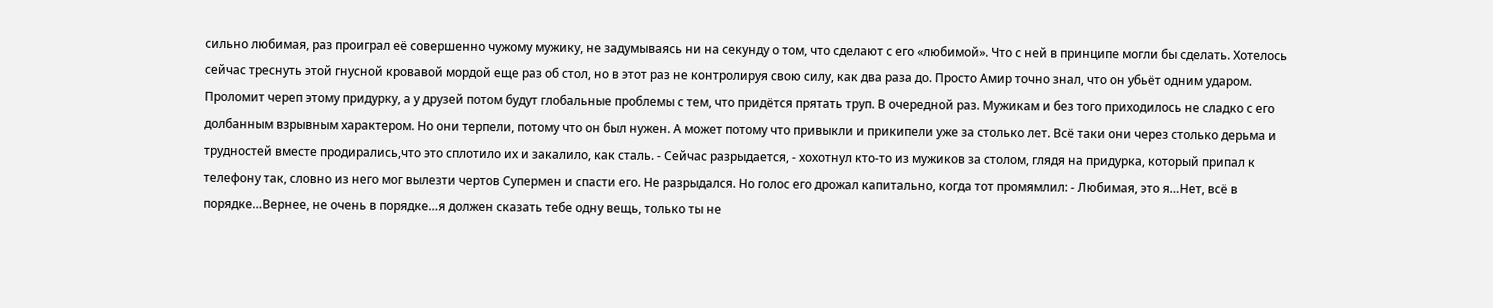сильно любимая, раз проиграл её совершенно чужому мужику, не задумываясь ни на секунду о том, что сделают с его «любимой». Что с ней в принципе могли бы сделать. Хотелось сейчас треснуть этой гнусной кровавой мордой еще раз об стол, но в этот раз не контролируя свою силу, как два раза до. Просто Амир точно знал, что он убьёт одним ударом. Проломит череп этому придурку, а у друзей потом будут глобальные проблемы с тем, что придётся прятать труп. В очередной раз. Мужикам и без того приходилось не сладко с его долбанным взрывным характером. Но они терпели, потому что он был нужен. А может потому что привыкли и прикипели уже за столько лет. Всё таки они через столько дерьма и трудностей вместе продирались,что это сплотило их и закалило, как сталь. - Сейчас разрыдается, - хохотнул кто-то из мужиков за столом, глядя на придурка, который припал к телефону так, словно из него мог вылезти чертов Супермен и спасти его. Не разрыдался. Но голос его дрожал капитально, когда тот промямлил: - Любимая, это я…Нет, всё в порядке…Вернее, не очень в порядке…я должен сказать тебе одну вещь, только ты не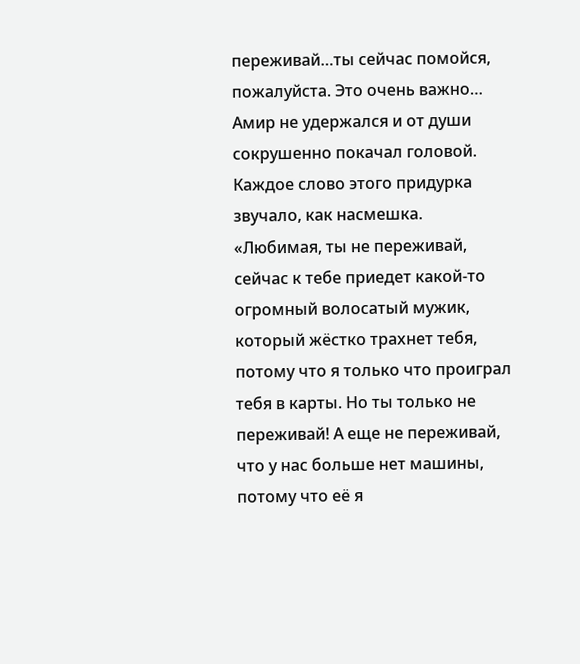переживай…ты сейчас помойся, пожалуйста. Это очень важно… Амир не удержался и от души сокрушенно покачал головой. Каждое слово этого придурка звучало, как насмешка. «Любимая, ты не переживай, сейчас к тебе приедет какой-то огромный волосатый мужик, который жёстко трахнет тебя, потому что я только что проиграл тебя в карты. Но ты только не переживай! А еще не переживай, что у нас больше нет машины, потому что её я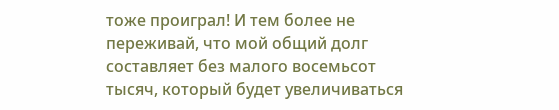тоже проиграл! И тем более не переживай, что мой общий долг составляет без малого восемьсот тысяч, который будет увеличиваться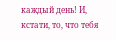каждый день! И, кстати, то, что тебя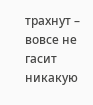трахнут – вовсе не гасит никакую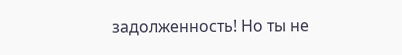задолженность! Но ты не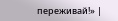переживай!» |